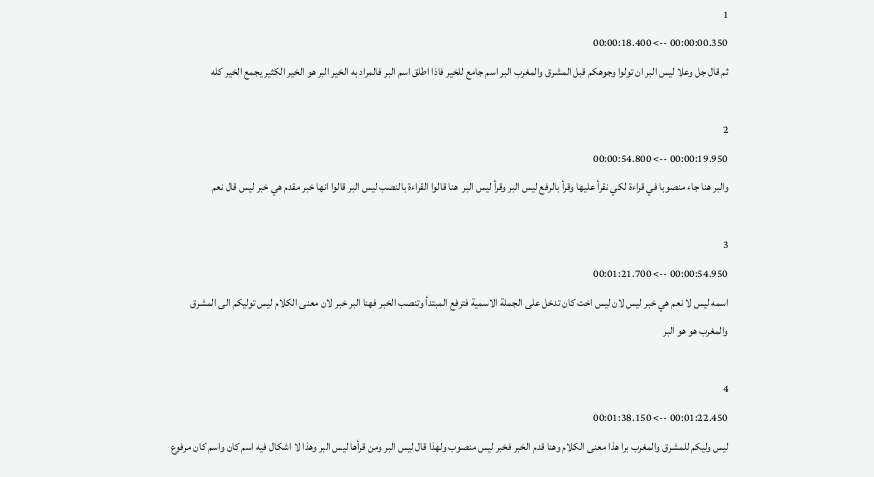1
00:00:00.350 --> 00:00:18.400
ثم قال جل وعلا ليس البر ان تولوا وجوهكم قبل المشرق والمغرب البر اسم جامع للخير فاذا اطلق اسم البر فالمراد به الخير البر هو الخير الكثير يجمع الخير كله

2
00:00:19.950 --> 00:00:54.800
والبر هنا جاء منصوبا في قراءة لكي نقرأ عليها وقرأ بالرفع ليس البر وقرأ ليس البر  هنا قالوا القراءة بالنصب ليس البر قالوا انها خبر مقدم هي خبر ليس قال نعم

3
00:00:54.950 --> 00:01:21.700
اسمه ليس لا نعم هي خبر ليس لان ليس اخت كان تدخل على الجملة الاسمية فترفع المبتدأ وتنصب الخبر فهنا البر خبر لان معنى الكلام ليس توليكم الى المشرق والمغرب هو هو البر

4
00:01:22.450 --> 00:01:38.150
ليس وليكم للمشرق والمغرب برا هذا معنى الكلام وهنا قدم الخبر فخبر ليس منصوب ولهذا قال ليس البر ومن قرأها ليس البر وهذا لا اشكال فيه اسم كان واسم كان مرفوع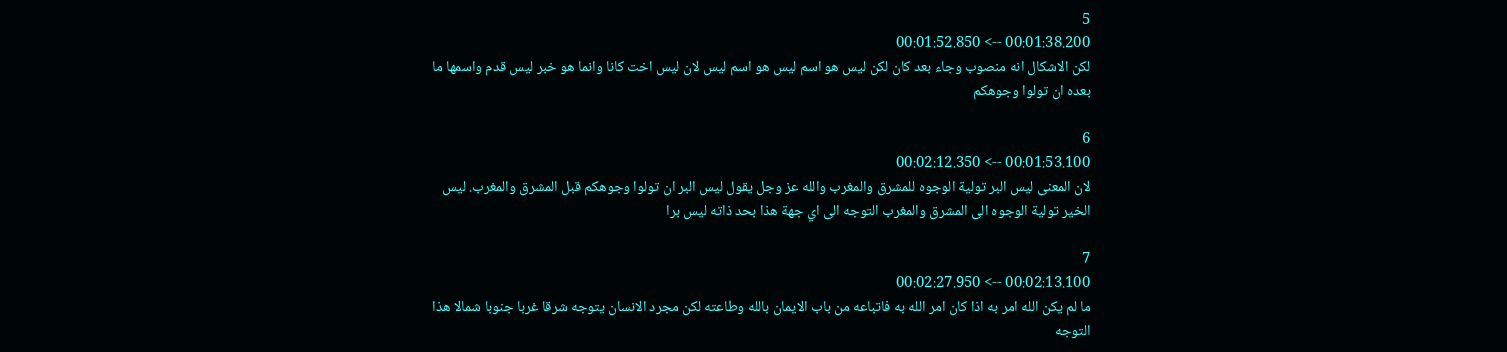5
00:01:38.200 --> 00:01:52.850
لكن الاشكال انه منصوب وجاء بعد كان لكن ليس هو اسم ليس هو اسم ليس لان ليس اخت كانا وانما هو خبر ليس قدم واسمها ما بعده ان تولوا وجوهكم

6
00:01:53.100 --> 00:02:12.350
لان المعنى ليس البر تولية الوجوه للمشرق والمغرب والله عز وجل يقول ليس البر ان تولوا وجوهكم قبل المشرق والمغرب. ليس الخير تولية الوجوه الى المشرق والمغرب التوجه الى اي جهة هذا بحد ذاته ليس برا

7
00:02:13.100 --> 00:02:27.950
ما لم يكن الله امر به اذا كان امر الله به فاتباعه من باب الايمان بالله وطاعته لكن مجرد الانسان يتوجه شرقا غربا جنوبا شمالا هذا التوجه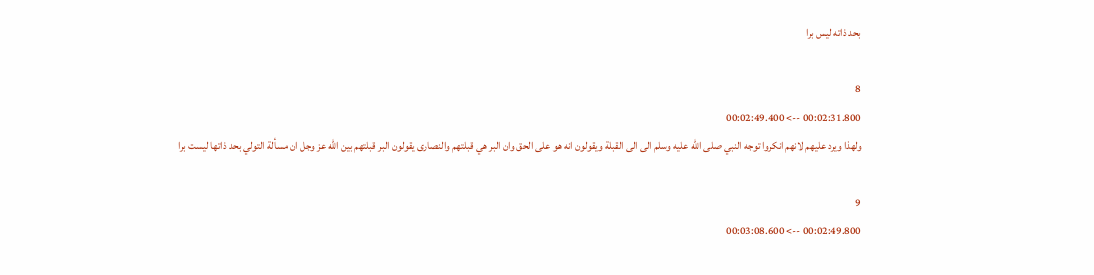بحد ذاته ليس برا

8
00:02:31.800 --> 00:02:49.400
ولهذا ويرد عليهم لانهم انكروا توجه النبي صلى الله عليه وسلم الى الى القبلة ويقولون انه هو على الحق وان البر هي قبلتهم والنصارى يقولون البر قبلتهم بين الله عز وجل ان مسألة التولي بحد ذاتها ليست برا

9
00:02:49.800 --> 00:03:08.600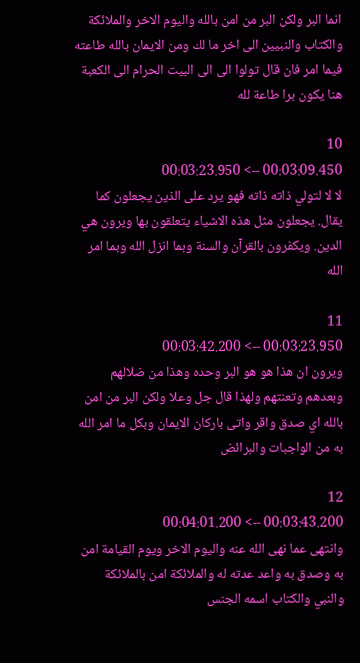انما البر ولكن البر من امن بالله واليوم الاخر والملائكة والكتاب والنبيين الى اخر ما لك ومن الايمان بالله طاعته فيما امر فان قال تولوا الى الى البيت الحرام الى الكعبة هنا يكون برا طاعة لله

10
00:03:09.450 --> 00:03:23.950
لا لا لتولي ذاته ذاته فهو يرد على الذين يجعلون كما يقال. يجعلون مثل هذه الاشياء يتعلقون بها ويرون هي الدين. ويكفرون بالقرآن والسنة وبما انزل الله وبما امر الله

11
00:03:23.950 --> 00:03:42.200
ويرون ان هذا هو هو البر وحده وهذا من ضلالهم وبعدهم وتعنتهم ولهذا قال جل وعلا ولكن البر من امن بالله اي صدق واقر واتى باركان الايمان وبكل ما امر الله به من الواجبات والبرائض

12
00:03:43.200 --> 00:04:01.200
وانتهى عما نهى الله عنه واليوم الاخر ويوم القيامة امن به وصدق به واعد عدته له والملائكة امن بالملائكة والنبي والكتاب اسمه الجنس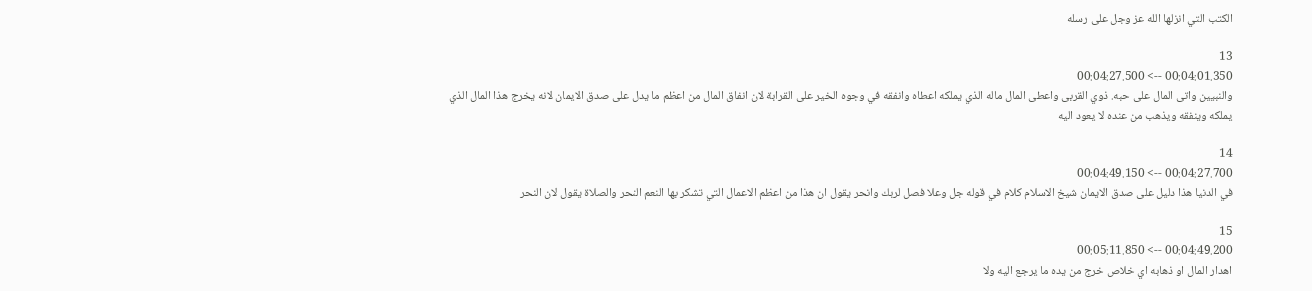الكتب التي انزلها الله عز وجل على رسله

13
00:04:01.350 --> 00:04:27.500
والنبيين واتى المال على حبه. ذوي القربى واعطى المال ماله الذي يملكه اعطاه وانفقه في وجوه الخير على القرابة لان انفاق المال من اعظم ما يدل على صدق الايمان لانه يخرج هذا المال الذي يملكه وينفقه ويذهب من عنده لا يعود اليه

14
00:04:27.700 --> 00:04:49.150
في الدنيا هذا دليل على صدق الايمان شيخ الاسلام كلام في قوله جل وعلا فصل لربك وانحر يقول ان هذا من اعظم الاعمال التي تشكر بها النعم النحر والصلاة يقول لان النحر

15
00:04:49.200 --> 00:05:11.850
اهدار المال او ذهابه اي خلاص خرج من يده ما يرجع اليه ولا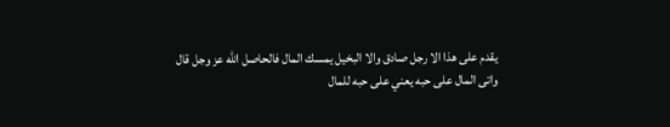يقدم على هذا الا رجل صادق والا البخيل يمسك المال فالحاصل الله عز وجل قال واتى المال على حبه يعني على حبه للمال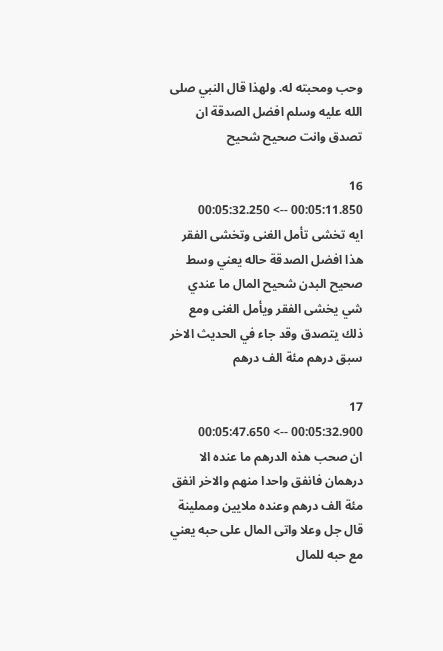وحب ومحبته له. ولهذا قال النبي صلى الله عليه وسلم افضل الصدقة ان تصدق وانت صحيح شحيح

16
00:05:11.850 --> 00:05:32.250
ايه تخشى تأمل الغنى وتخشى الفقر هذا افضل الصدقة حاله يعني وسط صحيح البدن شحيح المال ما عندي شي يخشى الفقر ويأمل الغنى ومع ذلك يتصدق وقد جاء في الحديث الاخر سبق درهم مئة الف درهم

17
00:05:32.900 --> 00:05:47.650
ان صحب هذه الدرهم ما عنده الا درهمان فانفق واحدا منهم والاخر انفق مئة الف درهم وعنده ملايين ومملينة قال جل وعلا واتى المال على حبه يعني مع حبه للمال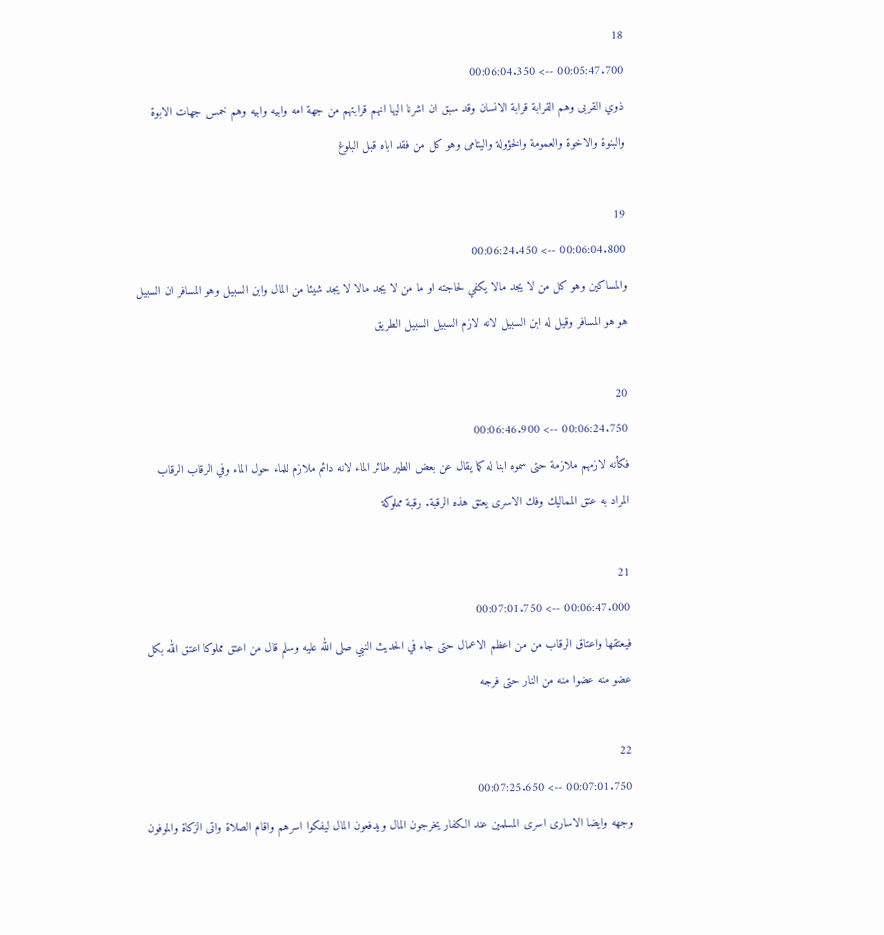18
00:05:47.700 --> 00:06:04.350
ذوي القربى وهم القرابة قرابة الانسان وقد سبق ان اشرنا اليها انهم قرابتهم من جهة امه وابيه وابيه وهم خمس جهات الابوة والبنوة والاخوة والعمومة والخؤولة واليتامى وهو كل من فقد اباه قبل البلوغ

19
00:06:04.800 --> 00:06:24.450
والمساكين وهو كل من لا يجد مالا يكفي لحاجته او ما من لا يجد مالا لا يجد شيئا من المال وابن السبيل وهو المسافر ان السبيل هو هو المسافر وقيل له ابن السبيل لانه لازم السبيل السبيل الطريق

20
00:06:24.750 --> 00:06:46.900
فكأنه لازمهم ملازمة حتى سموه ابنا له كما يقال عن بعض الطير طائر الماء لانه دائم ملازم للماء حول الماء وفي الرقاب الرقاب المراد به عتق المماليك وفك الاسرى يعتق هذه الرقبة. رقبة مملوكة

21
00:06:47.000 --> 00:07:01.750
فيعتقها واعتاق الرقاب من من اعظم الاعمال حتى جاء في الحديث النبي صلى الله عليه وسلم قال من اعتق مملوكا اعتق الله بكل عضو منه عضوا منه من النار حتى فرجه

22
00:07:01.750 --> 00:07:25.650
وجهه وايضا الاسارى اسرى المسلمين عند الكفار يخرجون المال ويدفعون المال ليفكوا اسرهم واقام الصلاة واتى الزكاة والموفون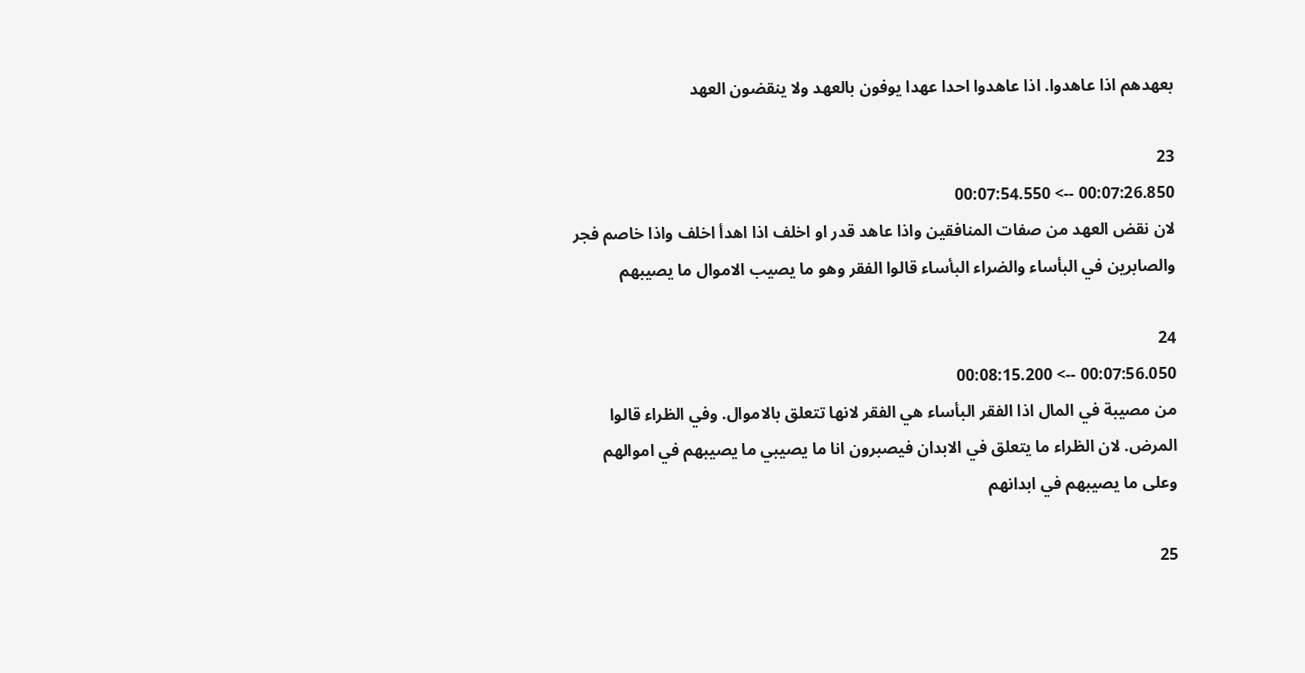بعهدهم اذا عاهدوا. اذا عاهدوا احدا عهدا يوفون بالعهد ولا ينقضون العهد

23
00:07:26.850 --> 00:07:54.550
لان نقض العهد من صفات المنافقين واذا عاهد قدر او اخلف اذا اهدأ اخلف واذا خاصم فجر والصابرين في البأساء والضراء البأساء قالوا الفقر وهو ما يصيب الاموال ما يصيبهم

24
00:07:56.050 --> 00:08:15.200
من مصيبة في المال اذا الفقر البأساء هي الفقر لانها تتعلق بالاموال. وفي الظراء قالوا المرض. لان الظراء ما يتعلق في الابدان فيصبرون انا ما يصيبي ما يصيبهم في اموالهم وعلى ما يصيبهم في ابدانهم

25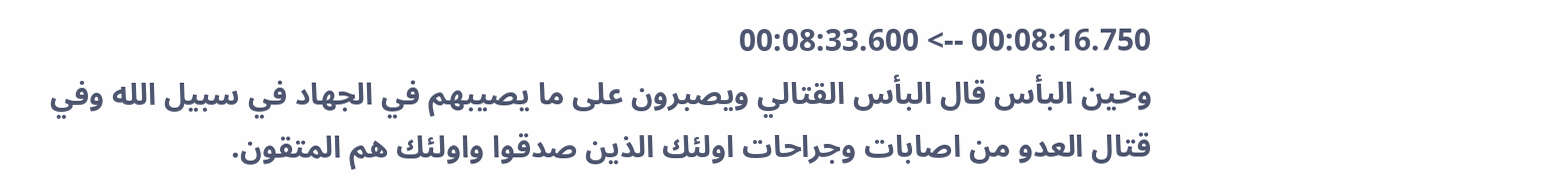00:08:16.750 --> 00:08:33.600
وحين البأس قال البأس القتالي ويصبرون على ما يصيبهم في الجهاد في سبيل الله وفي قتال العدو من اصابات وجراحات اولئك الذين صدقوا واولئك هم المتقون.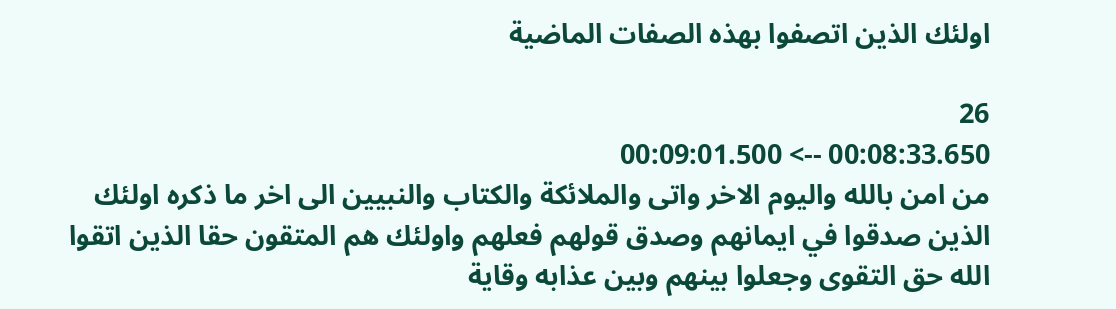اولئك الذين اتصفوا بهذه الصفات الماضية

26
00:08:33.650 --> 00:09:01.500
من امن بالله واليوم الاخر واتى والملائكة والكتاب والنبيين الى اخر ما ذكره اولئك الذين صدقوا في ايمانهم وصدق قولهم فعلهم واولئك هم المتقون حقا الذين اتقوا الله حق التقوى وجعلوا بينهم وبين عذابه وقاية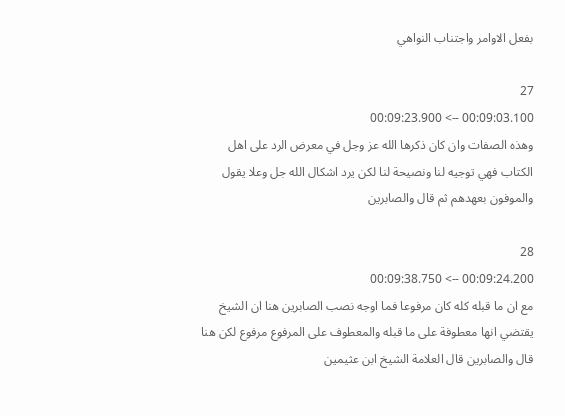بفعل الاوامر واجتناب النواهي

27
00:09:03.100 --> 00:09:23.900
وهذه الصفات وان كان ذكرها الله عز وجل في معرض الرد على اهل الكتاب فهي توجيه لنا ونصيحة لنا لكن يرد اشكال الله جل وعلا يقول والموفون بعهدهم ثم قال والصابرين

28
00:09:24.200 --> 00:09:38.750
مع ان ما قبله كله كان مرفوعا فما اوجه نصب الصابرين هنا ان الشيخ يقتضي انها معطوفة على ما قبله والمعطوف على المرفوع مرفوع لكن هنا قال والصابرين قال العلامة الشيخ ابن عثيمين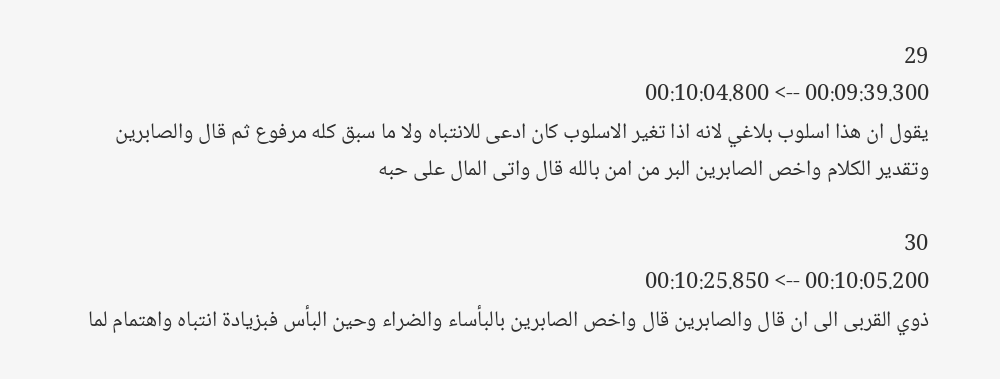29
00:09:39.300 --> 00:10:04.800
يقول ان هذا اسلوب بلاغي لانه اذا تغير الاسلوب كان ادعى للانتباه ولا ما سبق كله مرفوع ثم قال والصابرين وتقدير الكلام واخص الصابرين البر من امن بالله قال واتى المال على حبه

30
00:10:05.200 --> 00:10:25.850
ذوي القربى الى ان قال والصابرين قال واخص الصابرين بالبأساء والضراء وحين البأس فبزيادة انتباه واهتمام لما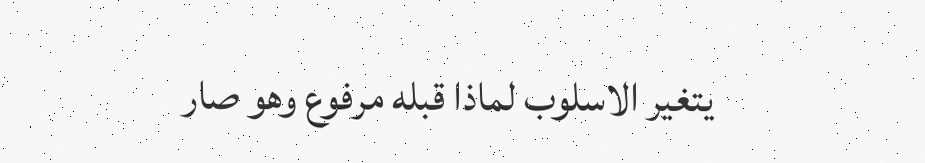يتغير الاسلوب لماذا قبله مرفوع وهو صار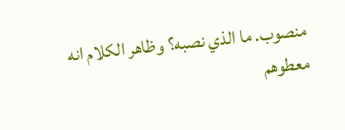منصوب. ما الذي نصبه؟ وظاهر الكلام انه معطوهم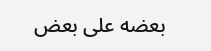بعضه على بعض